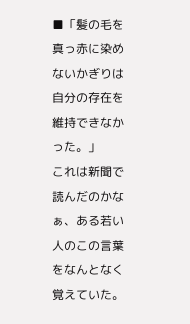■「髪の毛を真っ赤に染めないかぎりは自分の存在を維持できなかった。」
これは新聞で読んだのかなぁ、ある若い人のこの言葉をなんとなく覚えていた。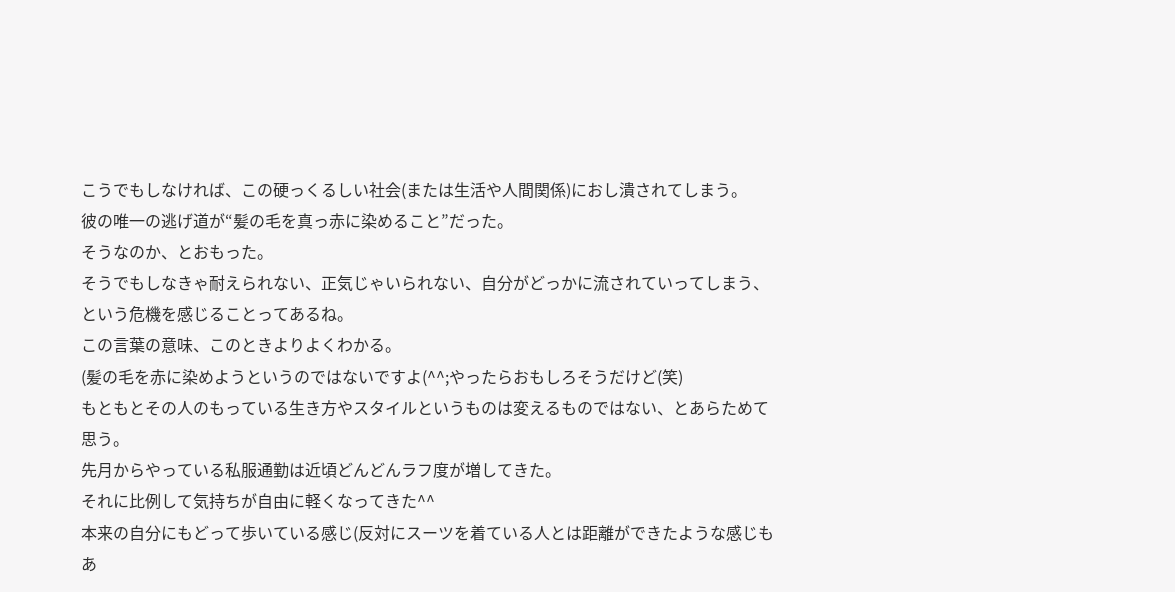こうでもしなければ、この硬っくるしい社会(または生活や人間関係)におし潰されてしまう。
彼の唯一の逃げ道が“髪の毛を真っ赤に染めること”だった。
そうなのか、とおもった。
そうでもしなきゃ耐えられない、正気じゃいられない、自分がどっかに流されていってしまう、という危機を感じることってあるね。
この言葉の意味、このときよりよくわかる。
(髪の毛を赤に染めようというのではないですよ(^^;やったらおもしろそうだけど(笑)
もともとその人のもっている生き方やスタイルというものは変えるものではない、とあらためて思う。
先月からやっている私服通勤は近頃どんどんラフ度が増してきた。
それに比例して気持ちが自由に軽くなってきた^^
本来の自分にもどって歩いている感じ(反対にスーツを着ている人とは距離ができたような感じもあ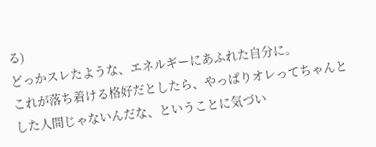る)
どっかスレたような、エネルギーにあふれた自分に。
これが落ち着ける格好だとしたら、やっぱりオレってちゃんとした人間じゃないんだな、ということに気づい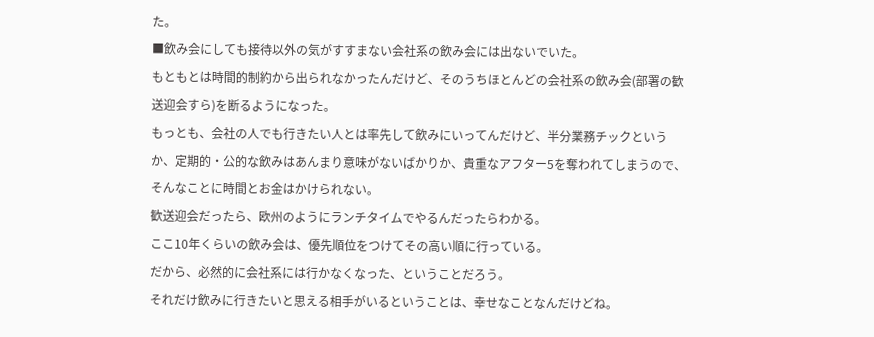た。
■飲み会にしても接待以外の気がすすまない会社系の飲み会には出ないでいた。
もともとは時間的制約から出られなかったんだけど、そのうちほとんどの会社系の飲み会(部署の歓送迎会すら)を断るようになった。
もっとも、会社の人でも行きたい人とは率先して飲みにいってんだけど、半分業務チックというか、定期的・公的な飲みはあんまり意味がないばかりか、貴重なアフター5を奪われてしまうので、そんなことに時間とお金はかけられない。
歓送迎会だったら、欧州のようにランチタイムでやるんだったらわかる。
ここ10年くらいの飲み会は、優先順位をつけてその高い順に行っている。
だから、必然的に会社系には行かなくなった、ということだろう。
それだけ飲みに行きたいと思える相手がいるということは、幸せなことなんだけどね。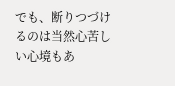でも、断りつづけるのは当然心苦しい心境もあ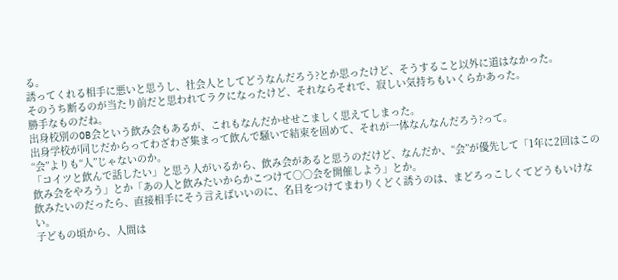る。
誘ってくれる相手に悪いと思うし、社会人としてどうなんだろう?とか思ったけど、そうすること以外に道はなかった。
そのうち断るのが当たり前だと思われてラクになったけど、それならそれで、寂しい気持ちもいくらかあった。
勝手なものだね。
出身校別のOB会という飲み会もあるが、これもなんだかせせこましく思えてしまった。
出身学校が同じだからってわざわざ集まって飲んで騒いで結束を固めて、それが一体なんなんだろう?って。
“会”よりも“人”じゃないのか。
「コイツと飲んで話したい」と思う人がいるから、飲み会があると思うのだけど、なんだか、“会”が優先して「1年に2回はこの飲み会をやろう」とか「あの人と飲みたいからかこつけて○○会を開催しよう」とか。
飲みたいのだったら、直接相手にそう言えばいいのに、名目をつけてまわりくどく誘うのは、まどろっこしくてどうもいけない。
子どもの頃から、人間は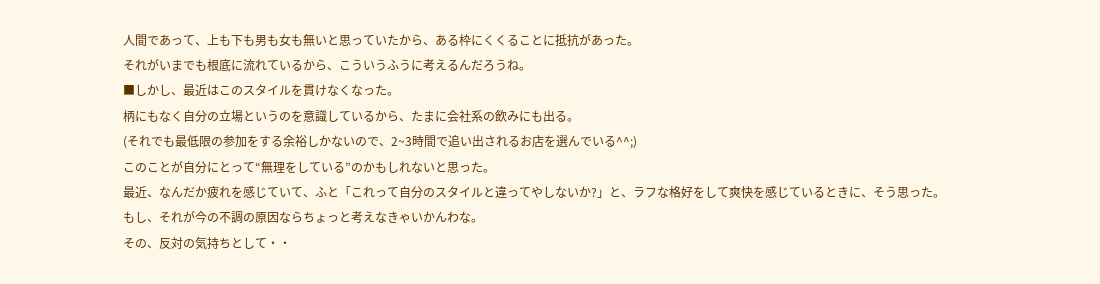人間であって、上も下も男も女も無いと思っていたから、ある枠にくくることに抵抗があった。
それがいまでも根底に流れているから、こういうふうに考えるんだろうね。
■しかし、最近はこのスタイルを貫けなくなった。
柄にもなく自分の立場というのを意識しているから、たまに会社系の飲みにも出る。
(それでも最低限の参加をする余裕しかないので、2~3時間で追い出されるお店を選んでいる^^;)
このことが自分にとって“無理をしている”のかもしれないと思った。
最近、なんだか疲れを感じていて、ふと「これって自分のスタイルと違ってやしないか?」と、ラフな格好をして爽快を感じているときに、そう思った。
もし、それが今の不調の原因ならちょっと考えなきゃいかんわな。
その、反対の気持ちとして・・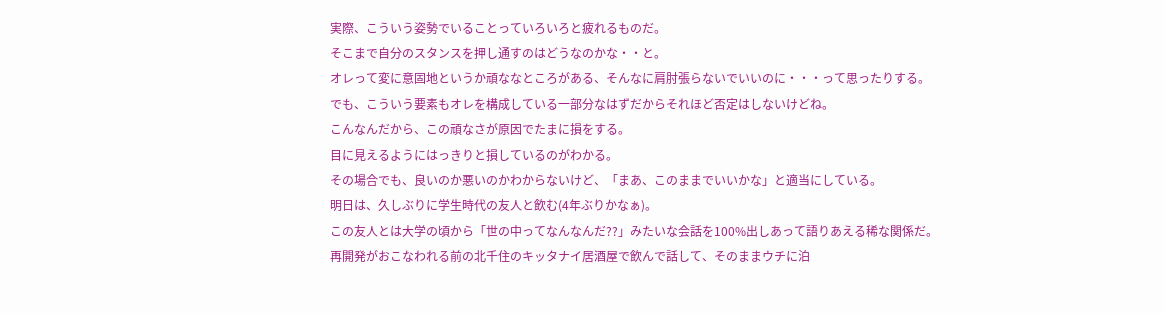実際、こういう姿勢でいることっていろいろと疲れるものだ。
そこまで自分のスタンスを押し通すのはどうなのかな・・と。
オレって変に意固地というか頑ななところがある、そんなに肩肘張らないでいいのに・・・って思ったりする。
でも、こういう要素もオレを構成している一部分なはずだからそれほど否定はしないけどね。
こんなんだから、この頑なさが原因でたまに損をする。
目に見えるようにはっきりと損しているのがわかる。
その場合でも、良いのか悪いのかわからないけど、「まあ、このままでいいかな」と適当にしている。
明日は、久しぶりに学生時代の友人と飲む(4年ぶりかなぁ)。
この友人とは大学の頃から「世の中ってなんなんだ??」みたいな会話を100%出しあって語りあえる稀な関係だ。
再開発がおこなわれる前の北千住のキッタナイ居酒屋で飲んで話して、そのままウチに泊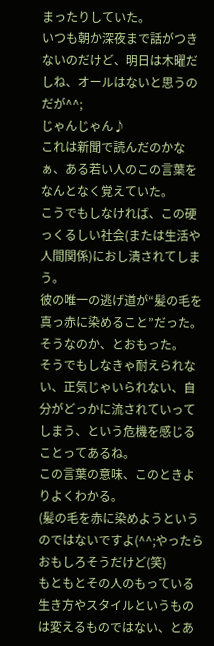まったりしていた。
いつも朝か深夜まで話がつきないのだけど、明日は木曜だしね、オールはないと思うのだが^^;
じゃんじゃん♪
これは新聞で読んだのかなぁ、ある若い人のこの言葉をなんとなく覚えていた。
こうでもしなければ、この硬っくるしい社会(または生活や人間関係)におし潰されてしまう。
彼の唯一の逃げ道が“髪の毛を真っ赤に染めること”だった。
そうなのか、とおもった。
そうでもしなきゃ耐えられない、正気じゃいられない、自分がどっかに流されていってしまう、という危機を感じることってあるね。
この言葉の意味、このときよりよくわかる。
(髪の毛を赤に染めようというのではないですよ(^^;やったらおもしろそうだけど(笑)
もともとその人のもっている生き方やスタイルというものは変えるものではない、とあ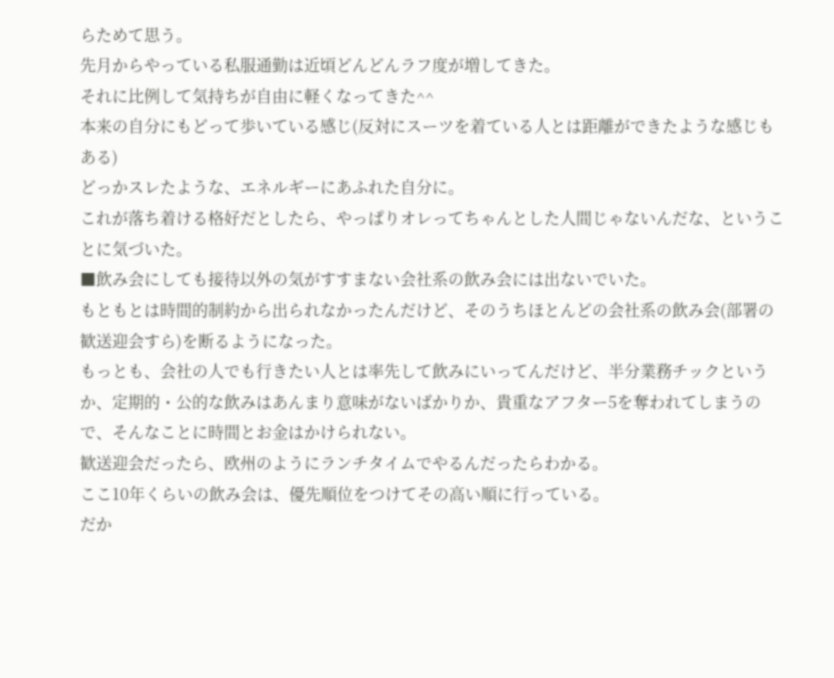らためて思う。
先月からやっている私服通勤は近頃どんどんラフ度が増してきた。
それに比例して気持ちが自由に軽くなってきた^^
本来の自分にもどって歩いている感じ(反対にスーツを着ている人とは距離ができたような感じもある)
どっかスレたような、エネルギーにあふれた自分に。
これが落ち着ける格好だとしたら、やっぱりオレってちゃんとした人間じゃないんだな、ということに気づいた。
■飲み会にしても接待以外の気がすすまない会社系の飲み会には出ないでいた。
もともとは時間的制約から出られなかったんだけど、そのうちほとんどの会社系の飲み会(部署の歓送迎会すら)を断るようになった。
もっとも、会社の人でも行きたい人とは率先して飲みにいってんだけど、半分業務チックというか、定期的・公的な飲みはあんまり意味がないばかりか、貴重なアフター5を奪われてしまうので、そんなことに時間とお金はかけられない。
歓送迎会だったら、欧州のようにランチタイムでやるんだったらわかる。
ここ10年くらいの飲み会は、優先順位をつけてその高い順に行っている。
だか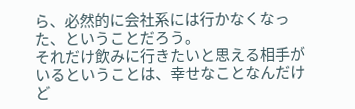ら、必然的に会社系には行かなくなった、ということだろう。
それだけ飲みに行きたいと思える相手がいるということは、幸せなことなんだけど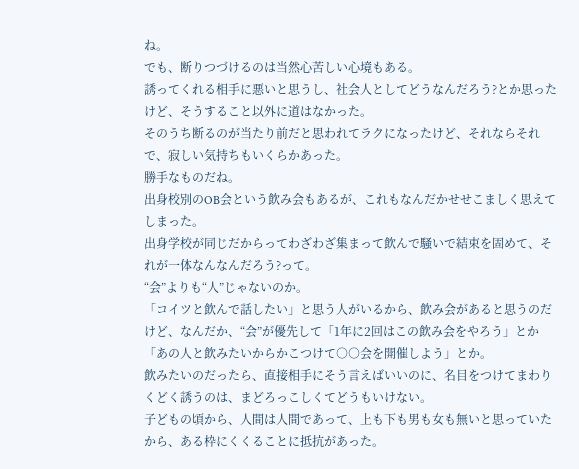ね。
でも、断りつづけるのは当然心苦しい心境もある。
誘ってくれる相手に悪いと思うし、社会人としてどうなんだろう?とか思ったけど、そうすること以外に道はなかった。
そのうち断るのが当たり前だと思われてラクになったけど、それならそれで、寂しい気持ちもいくらかあった。
勝手なものだね。
出身校別のOB会という飲み会もあるが、これもなんだかせせこましく思えてしまった。
出身学校が同じだからってわざわざ集まって飲んで騒いで結束を固めて、それが一体なんなんだろう?って。
“会”よりも“人”じゃないのか。
「コイツと飲んで話したい」と思う人がいるから、飲み会があると思うのだけど、なんだか、“会”が優先して「1年に2回はこの飲み会をやろう」とか「あの人と飲みたいからかこつけて○○会を開催しよう」とか。
飲みたいのだったら、直接相手にそう言えばいいのに、名目をつけてまわりくどく誘うのは、まどろっこしくてどうもいけない。
子どもの頃から、人間は人間であって、上も下も男も女も無いと思っていたから、ある枠にくくることに抵抗があった。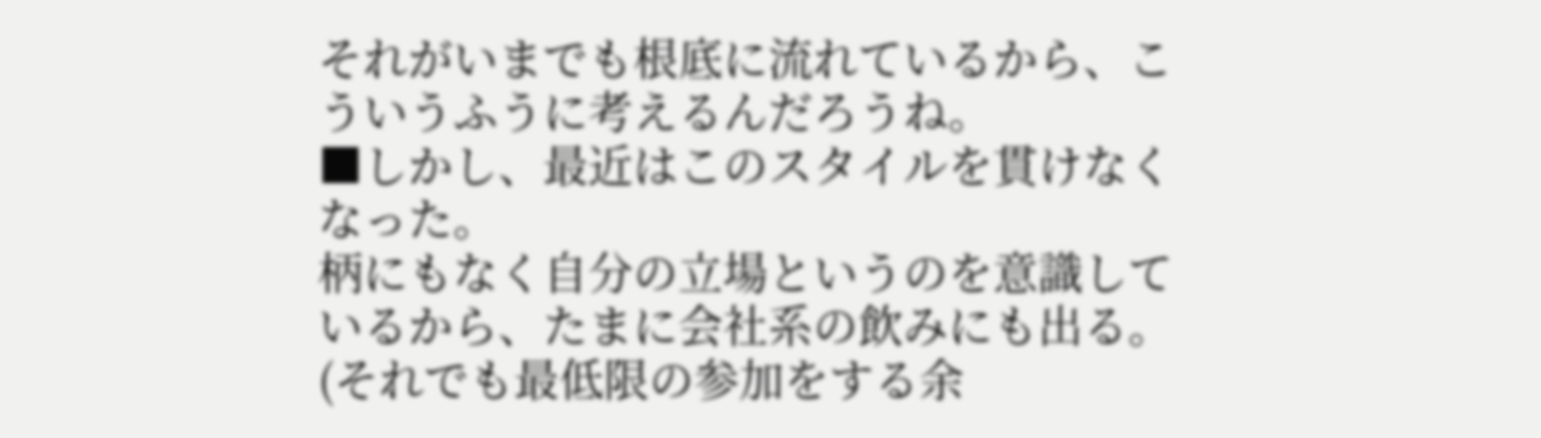それがいまでも根底に流れているから、こういうふうに考えるんだろうね。
■しかし、最近はこのスタイルを貫けなくなった。
柄にもなく自分の立場というのを意識しているから、たまに会社系の飲みにも出る。
(それでも最低限の参加をする余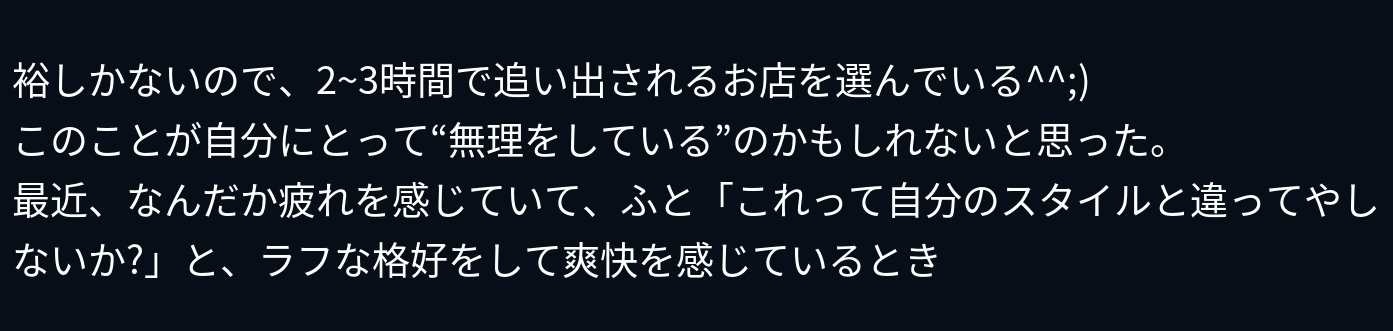裕しかないので、2~3時間で追い出されるお店を選んでいる^^;)
このことが自分にとって“無理をしている”のかもしれないと思った。
最近、なんだか疲れを感じていて、ふと「これって自分のスタイルと違ってやしないか?」と、ラフな格好をして爽快を感じているとき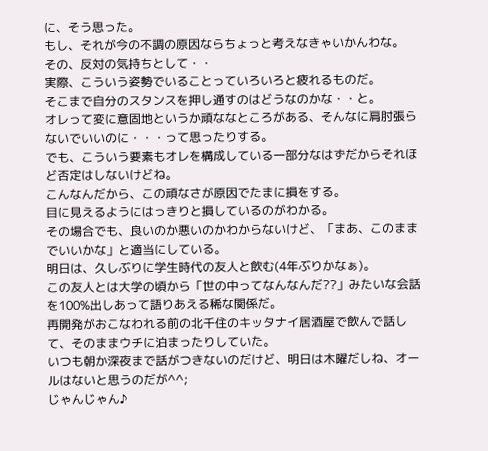に、そう思った。
もし、それが今の不調の原因ならちょっと考えなきゃいかんわな。
その、反対の気持ちとして・・
実際、こういう姿勢でいることっていろいろと疲れるものだ。
そこまで自分のスタンスを押し通すのはどうなのかな・・と。
オレって変に意固地というか頑ななところがある、そんなに肩肘張らないでいいのに・・・って思ったりする。
でも、こういう要素もオレを構成している一部分なはずだからそれほど否定はしないけどね。
こんなんだから、この頑なさが原因でたまに損をする。
目に見えるようにはっきりと損しているのがわかる。
その場合でも、良いのか悪いのかわからないけど、「まあ、このままでいいかな」と適当にしている。
明日は、久しぶりに学生時代の友人と飲む(4年ぶりかなぁ)。
この友人とは大学の頃から「世の中ってなんなんだ??」みたいな会話を100%出しあって語りあえる稀な関係だ。
再開発がおこなわれる前の北千住のキッタナイ居酒屋で飲んで話して、そのままウチに泊まったりしていた。
いつも朝か深夜まで話がつきないのだけど、明日は木曜だしね、オールはないと思うのだが^^;
じゃんじゃん♪